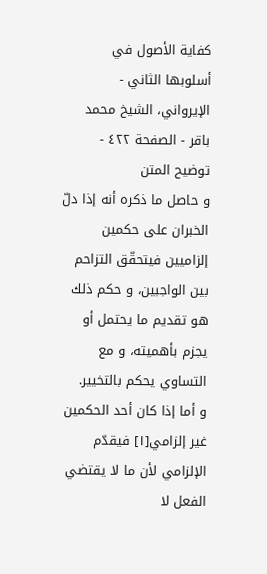كفاية الأصول في أسلوبها الثاني - الإيرواني، الشيخ محمد باقر - الصفحة ٤٢٢ - توضيح المتن
و حاصل ما ذكره أنه إذا دلّ الخبران على حكمين إلزاميين فيتحقّق التزاحم بين الواجبين، و حكم ذلك هو تقديم ما يحتمل أو يجزم بأهميته، و مع التساوي يحكم بالتخيير.
و أما إذا كان أحد الحكمين غير إلزامي[١] فيقدّم الإلزامي لأن ما لا يقتضي الفعل لا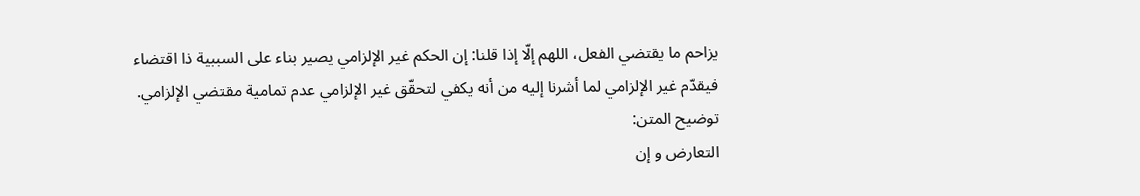يزاحم ما يقتضي الفعل، اللهم إلّا إذا قلنا: إن الحكم غير الإلزامي يصير بناء على السببية ذا اقتضاء فيقدّم غير الإلزامي لما أشرنا إليه من أنه يكفي لتحقّق غير الإلزامي عدم تمامية مقتضي الإلزامي.
توضيح المتن:
التعارض و إن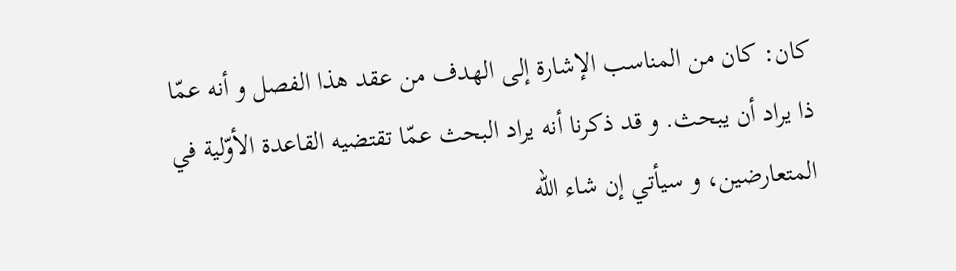كان: كان من المناسب الإشارة إلى الهدف من عقد هذا الفصل و أنه عمّا ذا يراد أن يبحث. و قد ذكرنا أنه يراد البحث عمّا تقتضيه القاعدة الأوّلية في المتعارضين، و سيأتي إن شاء اللّه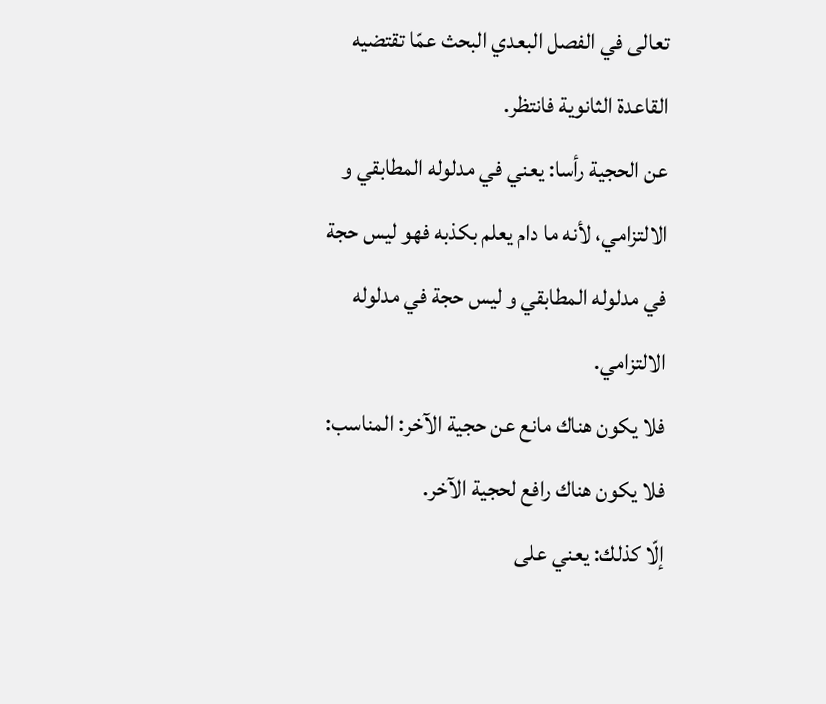تعالى في الفصل البعدي البحث عمّا تقتضيه القاعدة الثانوية فانتظر.
عن الحجية رأسا: يعني في مدلوله المطابقي و الالتزامي، لأنه ما دام يعلم بكذبه فهو ليس حجة في مدلوله المطابقي و ليس حجة في مدلوله الالتزامي.
فلا يكون هناك مانع عن حجية الآخر: المناسب: فلا يكون هناك رافع لحجية الآخر.
إلّا كذلك: يعني على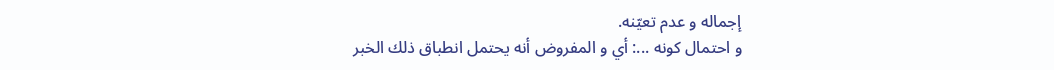إجماله و عدم تعيّنه.
و احتمال كونه ...: أي و المفروض أنه يحتمل انطباق ذلك الخبر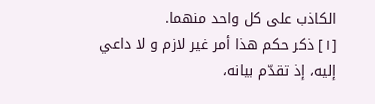الكاذب على كل واحد منهما.
[١] ذكر حكم هذا أمر غير لازم و لا داعي إليه، إذ تقدّم بيانه،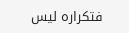فتكراره ليس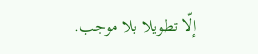إلّا تطويلا بلا موجب.